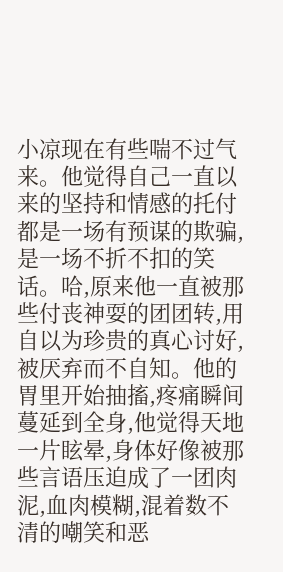小凉现在有些喘不过气来。他觉得自己一直以来的坚持和情感的托付都是一场有预谋的欺骗,是一场不折不扣的笑话。哈,原来他一直被那些付丧神耍的团团转,用自以为珍贵的真心讨好,被厌弃而不自知。他的胃里开始抽搐,疼痛瞬间蔓延到全身,他觉得天地一片眩晕,身体好像被那些言语压迫成了一团肉泥,血肉模糊,混着数不清的嘲笑和恶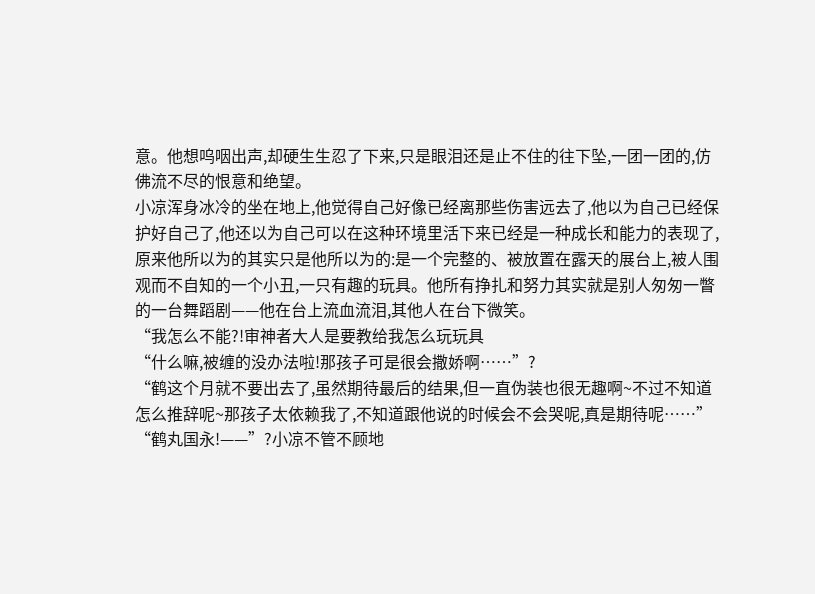意。他想呜咽出声,却硬生生忍了下来,只是眼泪还是止不住的往下坠,一团一团的,仿佛流不尽的恨意和绝望。
小凉浑身冰冷的坐在地上,他觉得自己好像已经离那些伤害远去了,他以为自己已经保护好自己了,他还以为自己可以在这种环境里活下来已经是一种成长和能力的表现了,原来他所以为的其实只是他所以为的:是一个完整的、被放置在露天的展台上,被人围观而不自知的一个小丑,一只有趣的玩具。他所有挣扎和努力其实就是别人匆匆一瞥的一台舞蹈剧——他在台上流血流泪,其他人在台下微笑。
“我怎么不能?!审神者大人是要教给我怎么玩玩具
“什么嘛,被缠的没办法啦!那孩子可是很会撒娇啊……”?
“鹤这个月就不要出去了,虽然期待最后的结果,但一直伪装也很无趣啊~不过不知道怎么推辞呢~那孩子太依赖我了,不知道跟他说的时候会不会哭呢,真是期待呢……”
“鹤丸国永!——”?小凉不管不顾地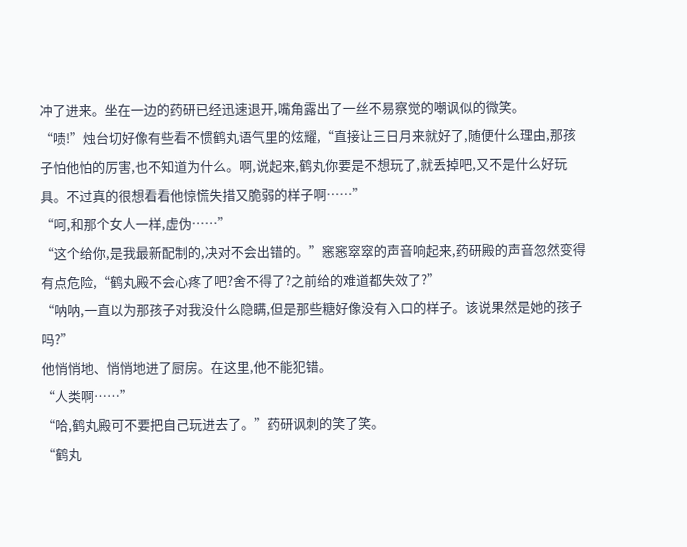冲了进来。坐在一边的药研已经迅速退开,嘴角露出了一丝不易察觉的嘲讽似的微笑。
“啧!”烛台切好像有些看不惯鹤丸语气里的炫耀,“直接让三日月来就好了,随便什么理由,那孩子怕他怕的厉害,也不知道为什么。啊,说起来,鹤丸你要是不想玩了,就丢掉吧,又不是什么好玩具。不过真的很想看看他惊慌失措又脆弱的样子啊……”
“呵,和那个女人一样,虚伪……”
“这个给你,是我最新配制的,决对不会出错的。”窸窸窣窣的声音响起来,药研殿的声音忽然变得有点危险,“鹤丸殿不会心疼了吧?舍不得了?之前给的难道都失效了?”
“呐呐,一直以为那孩子对我没什么隐瞒,但是那些糖好像没有入口的样子。该说果然是她的孩子吗?”
他悄悄地、悄悄地进了厨房。在这里,他不能犯错。
“人类啊……”
“哈,鹤丸殿可不要把自己玩进去了。”药研讽刺的笑了笑。
“鹤丸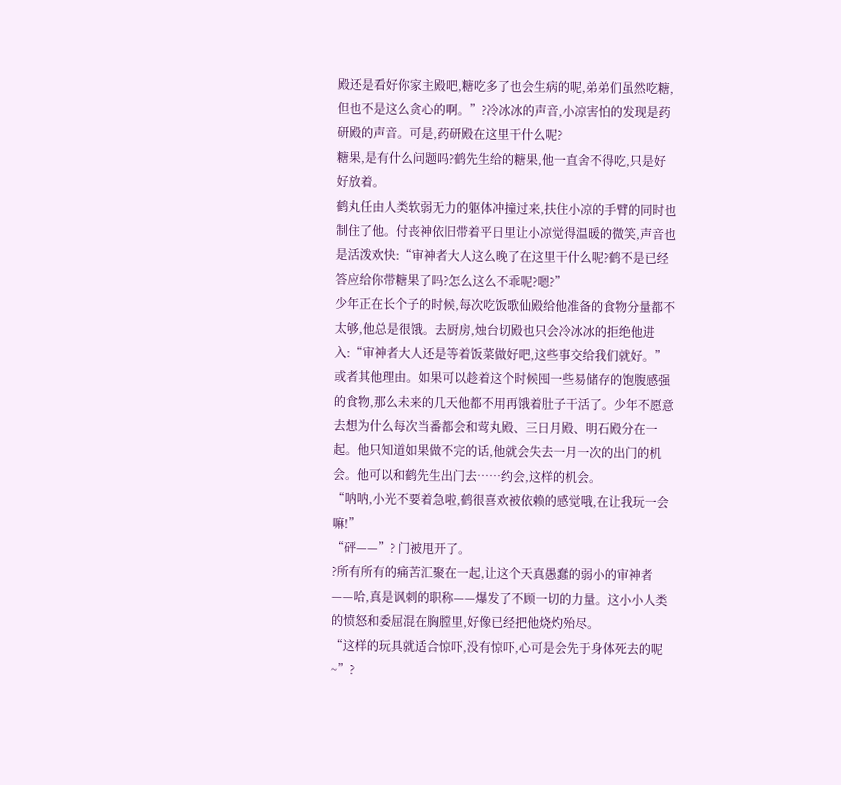殿还是看好你家主殿吧,糖吃多了也会生病的呢,弟弟们虽然吃糖,但也不是这么贪心的啊。”?冷冰冰的声音,小凉害怕的发现是药研殿的声音。可是,药研殿在这里干什么呢?
糖果,是有什么问题吗?鹤先生给的糖果,他一直舍不得吃,只是好好放着。
鹤丸任由人类软弱无力的躯体冲撞过来,扶住小凉的手臂的同时也制住了他。付丧神依旧带着平日里让小凉觉得温暖的微笑,声音也是活泼欢快:“审神者大人这么晚了在这里干什么呢?鹤不是已经答应给你带糖果了吗?怎么这么不乖呢?嗯?”
少年正在长个子的时候,每次吃饭歌仙殿给他准备的食物分量都不太够,他总是很饿。去厨房,烛台切殿也只会冷冰冰的拒绝他进入:“审神者大人还是等着饭菜做好吧,这些事交给我们就好。”或者其他理由。如果可以趁着这个时候囤一些易储存的饱腹感强的食物,那么未来的几天他都不用再饿着肚子干活了。少年不愿意去想为什么每次当番都会和莺丸殿、三日月殿、明石殿分在一起。他只知道如果做不完的话,他就会失去一月一次的出门的机会。他可以和鹤先生出门去……约会,这样的机会。
“呐呐,小光不要着急啦,鹤很喜欢被依赖的感觉哦,在让我玩一会嘛!”
“砰——”? 门被甩开了。
?所有所有的痛苦汇聚在一起,让这个天真愚蠢的弱小的审神者——哈,真是讽刺的职称——爆发了不顾一切的力量。这小小人类的愤怒和委屈混在胸膛里,好像已经把他烧灼殆尽。
“这样的玩具就适合惊吓,没有惊吓,心可是会先于身体死去的呢~”?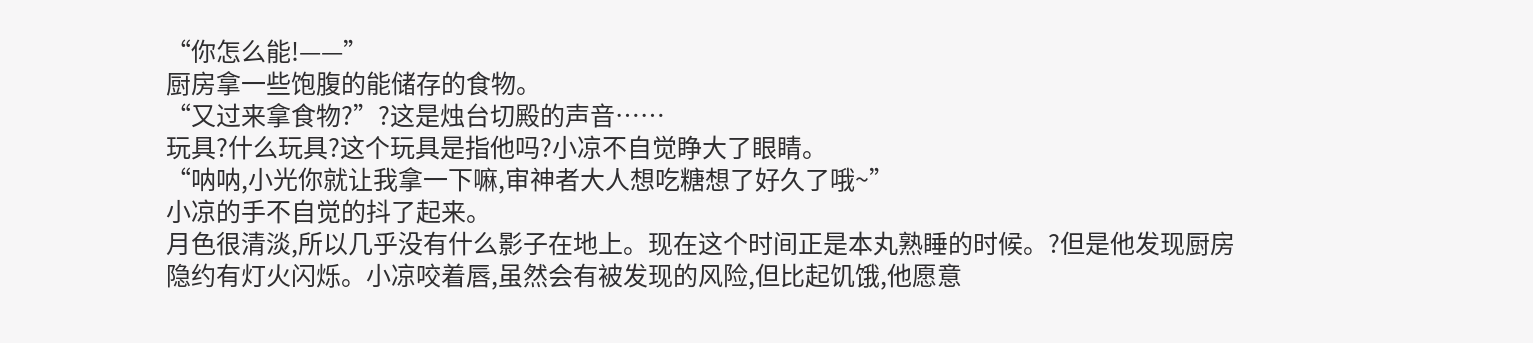“你怎么能!——”
厨房拿一些饱腹的能储存的食物。
“又过来拿食物?”?这是烛台切殿的声音……
玩具?什么玩具?这个玩具是指他吗?小凉不自觉睁大了眼睛。
“呐呐,小光你就让我拿一下嘛,审神者大人想吃糖想了好久了哦~”
小凉的手不自觉的抖了起来。
月色很清淡,所以几乎没有什么影子在地上。现在这个时间正是本丸熟睡的时候。?但是他发现厨房隐约有灯火闪烁。小凉咬着唇,虽然会有被发现的风险,但比起饥饿,他愿意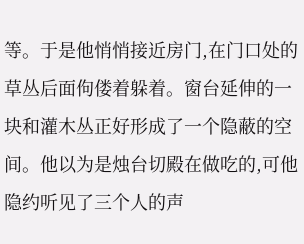等。于是他悄悄接近房门,在门口处的草丛后面佝偻着躲着。窗台延伸的一块和灌木丛正好形成了一个隐蔽的空间。他以为是烛台切殿在做吃的,可他隐约听见了三个人的声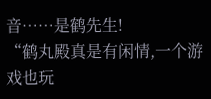音……是鹤先生!
“鹤丸殿真是有闲情,一个游戏也玩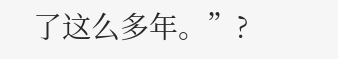了这么多年。”?